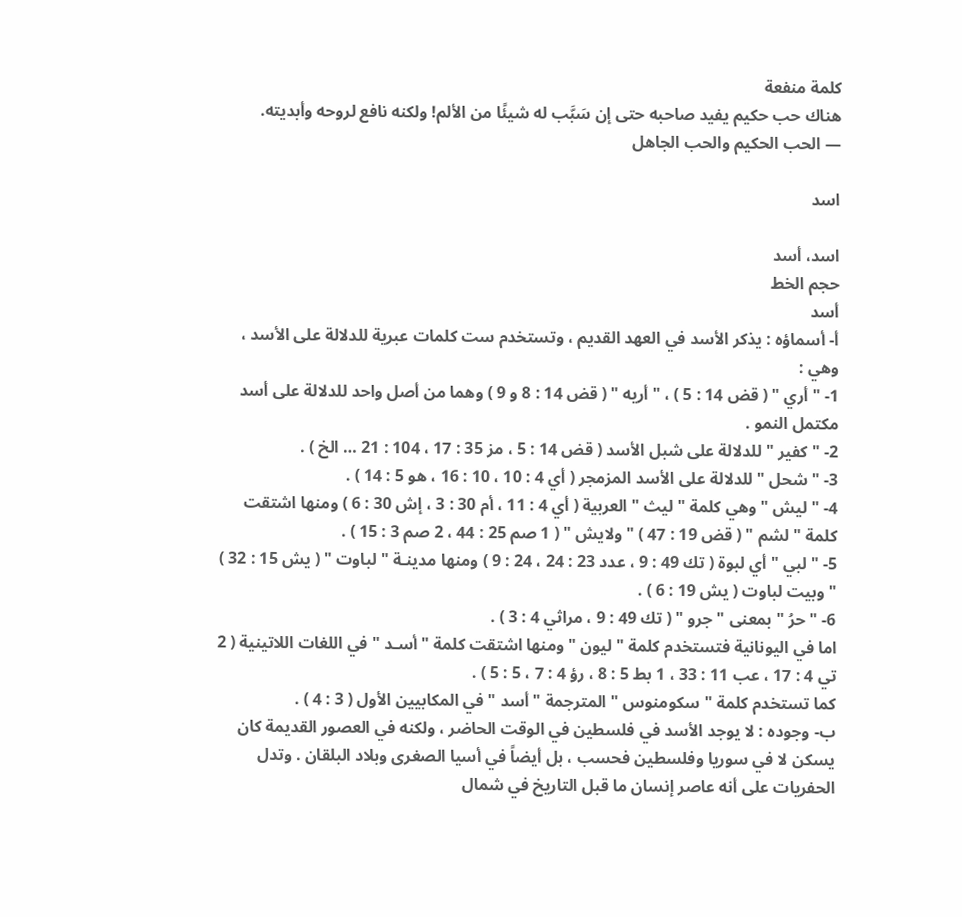كلمة منفعة
هناك حب حكيم يفيد صاحبه حتى إن سَبَّب له شيئًا من الألم! ولكنه نافع لروحه وأبديته.
— الحب الحكيم والحب الجاهل

اسد

اسد، أسد
حجم الخط
أسد
أ- أسماؤه : يذكر الأسد في العهد القديم ، وتستخدم ست كلمات عبرية للدلالة على الأسد ، وهي :
1- " أري " ( قض 14 : 5 ) ، " أريه " ( قض 14 : 8 و 9 ) وهما من أصل واحد للدلالة على أسد مكتمل النمو .
2- " كفير " للدلالة على شبل الأسد ( قض 14 : 5 ، مز 35 : 17 ، 104 : 21 … الخ ) .
3- " شحل " للدلالة على الأسد المزمجر ( أي 4 : 10 ، 10 : 16 ، هو 5 : 14 ) .
4- " ليش " وهي كلمة " ليث " العربية ( أي 4 : 11 ، أم 30 : 3 ، إش 30 : 6 ) ومنها اشتقت كلمة " لشم " ( قض 19 : 47 ) " ولايش " ( 1 صم 25 : 44 ، 2 صم 3 : 15 ) .
5- " لبي " أي لبوة ( تك 49 : 9 ، عدد 23 : 24 ، 24 : 9 ) ومنها مدينـة " لباوت " ( يش 15 : 32 ) " وبيت لباوت ( يش 19 : 6 ) .
6- " حرُ " بمعنى " جرو " ( تك 49 : 9 ، مراثي 4 : 3 ) .
اما في اليونانية فتستخدم كلمة " ليون " ومنها اشتقت كلمة " أسـد " في اللغات اللاتينية ( 2 تي 4 : 17 ، عب 11 : 33 ، 1 بط 5 : 8 ، رؤ 4 : 7 ، 5 : 5 ) .
كما تستخدم كلمة " سكومنوس " المترجمة " أسد " في المكابيين الأول ( 3 : 4 ) .
ب- وجوده : لا يوجد الأسد في فلسطين في الوقت الحاضر ، ولكنه في العصور القديمة كان يسكن لا في سوريا وفلسطين فحسب ، بل أيضاً في أسيا الصغرى وبلاد البلقان . وتدل الحفريات على أنه عاصر إنسان ما قبل التاريخ في شمال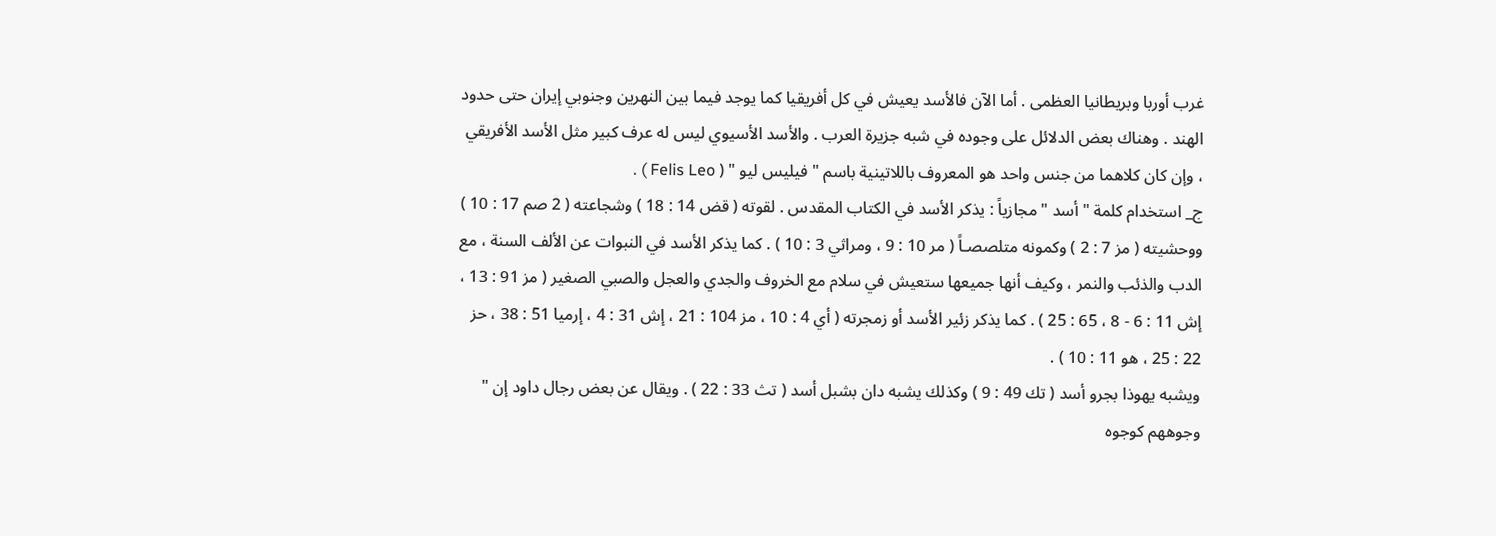غرب أوربا وبريطانيا العظمى . أما الآن فالأسد يعيش في كل أفريقيا كما يوجد فيما بين النهرين وجنوبي إيران حتى حدود الهند . وهناك بعض الدلائل على وجوده في شبه جزيرة العرب . والأسد الأسيوي ليس له عرف كبير مثل الأسد الأفريقي ، وإن كان كلاهما من جنس واحد هو المعروف باللاتينية باسم " فيليس ليو " ( Felis Leo ) .
ج_ استخدام كلمة " أسد " مجازياً : يذكر الأسد في الكتاب المقدس . لقوته ( قض 14 : 18 ) وشجاعته ( 2 صم 17 : 10 ) ووحشيته ( مز 7 : 2 ) وكمونه متلصصـاً ( مر 10 : 9 ، ومراثي 3 : 10 ) . كما يذكر الأسد في النبوات عن الألف السنة ، مع الدب والذئب والنمر ، وكيف أنها جميعها ستعيش في سلام مع الخروف والجدي والعجل والصبي الصغير ( مز 91 : 13 ، إش 11 : 6 - 8 ، 65 : 25 ) . كما يذكر زئير الأسد أو زمجرته ( أي 4 : 10 ، مز 104 : 21 ، إش 31 : 4 ، إرميا 51 : 38 ، حز 22 : 25 ، هو 11 : 10 ) .
ويشبه يهوذا بجرو أسد ( تك 49 : 9 ) وكذلك يشبه دان بشبل أسد ( تث 33 : 22 ) . ويقال عن بعض رجال داود إن " وجوههم كوجوه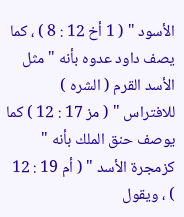الأسود " ( 1 أخ 12 : 8 ) ، كما يصف داود عدوه بأنه " مثل الأسد القرم ( الشره ) للافتراس " ( مز 17 : 12 ) كما يوصف حنق الملك بأنه " كزمجرة الأسد " ( أم 19 : 12 ) ، ويقول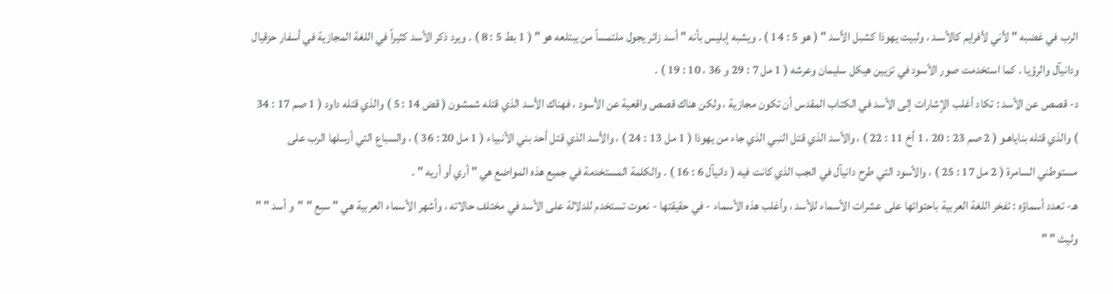الرب في غضبه " لأني لأفرايم كالأسـد ، ولبيت يهوذا كشبل الأسد " ( هو 5 : 14 ) . ويشبه إبليس بأنه " أسد زائر يجول ملتمساً من يبتلعه هو " ( 1 بط 5 : 8 ) . ويرد ذكر الأسد كثيراً في اللغة المجازية في أسفار حزقيال ودانيآل والرؤيا . كما استخدمت صور الأسود في تزيين هيكل سليمان وعرشه ( 1 مل 7 : 29 و 36 ، 10 : 19 ) .
د- قصص عن الأسد : تكاد أغلب الإشارات إلى الأسد في الكتاب المقدس أن تكون مجازية ، ولكن هناك قصص واقعية عن الأسود ، فهناك الأسد الذي قتله شمشون ( قض 14 : 5 ) والذي قتله داود ( 1 صم 17 : 34 ) والذي قتله بناياهـو ( 2 صم 23 : 20 ، 1 أخ 11 : 22 ) ، والأسد الذي قتل النبي الذي جاء من يهوذا ( 1 مل 13 : 24 ) ، والأسد الذي قتل أحد بني الأنبياء ( 1 مل 20 : 36 ) ، والسباع التي أرسلها الرب على مستوطني السامرة ( 2 مل 17 : 25 ) ، والأسود التي طرح دانيآل في الجب الذي كانت فيه ( دانيآل 6 : 16 ) . والكلمة المستخدمة في جميع هذه المواضع هي " أري أو أريه " .
هـ- تعدد أسماؤه : تفخر اللغة العربية باحتوائها على عشرات الأسماء للأسد ، وأغلب هذه الأسماء - في حقيقتها - نعوت تستخدم للدلالة على الأسد في مختلف حالاته ، وأشهر الأسماء العربية هي " سبع " "و أسد " " وليث " "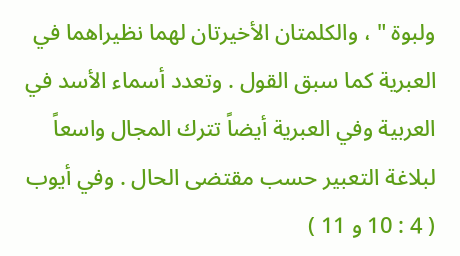ولبوة " ، والكلمتان الأخيرتان لهما نظيراهما في العبرية كما سبق القول . وتعدد أسماء الأسد في العربية وفي العبرية أيضاً تترك المجال واسعاً لبلاغة التعبير حسب مقتضى الحال . وفي أيوب ( 4 : 10 و 11 )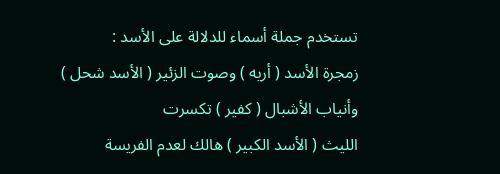تستخدم جملة أسماء للدلالة على الأسد :
زمجرة الأسد ( أريه ) وصوت الزئير ( الأسد شحل )
وأنياب الأشبال ( كفير ) تكسرت
الليث ( الأسد الكبير ) هالك لعدم الفريسة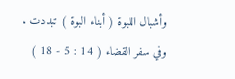وأشبال اللبوة ( أبناء البوة ) تبددت .
وفي سفر القضاء ( 14 : 5 - 18 )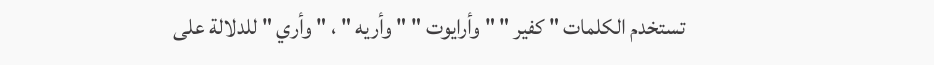تستخدم الكلمات " كفير " " وأرايوت " " وأريه " ، " وأري " للدلالة على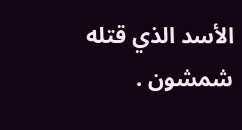الأسد الذي قتله شمشون .